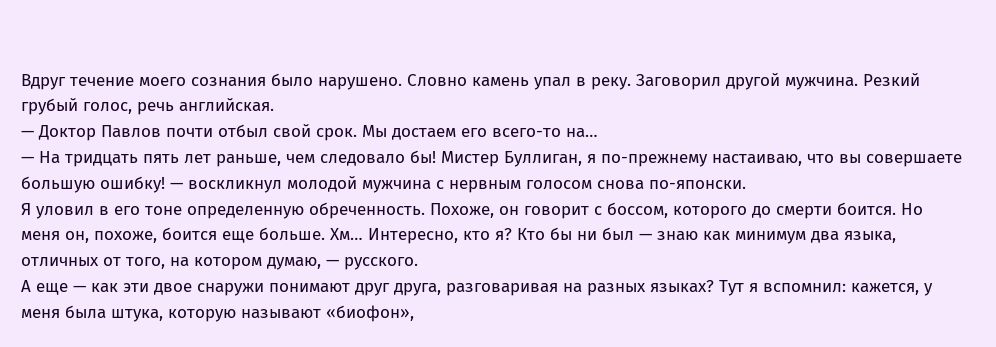Вдруг течение моего сознания было нарушено. Словно камень упал в реку. Заговорил другой мужчина. Резкий грубый голос, речь английская.
— Доктор Павлов почти отбыл свой срок. Мы достаем его всего-то на…
— На тридцать пять лет раньше, чем следовало бы! Мистер Буллиган, я по-прежнему настаиваю, что вы совершаете большую ошибку! — воскликнул молодой мужчина с нервным голосом снова по-японски.
Я уловил в его тоне определенную обреченность. Похоже, он говорит с боссом, которого до смерти боится. Но меня он, похоже, боится еще больше. Хм… Интересно, кто я? Кто бы ни был — знаю как минимум два языка, отличных от того, на котором думаю, — русского.
А еще — как эти двое снаружи понимают друг друга, разговаривая на разных языках? Тут я вспомнил: кажется, у меня была штука, которую называют «биофон»,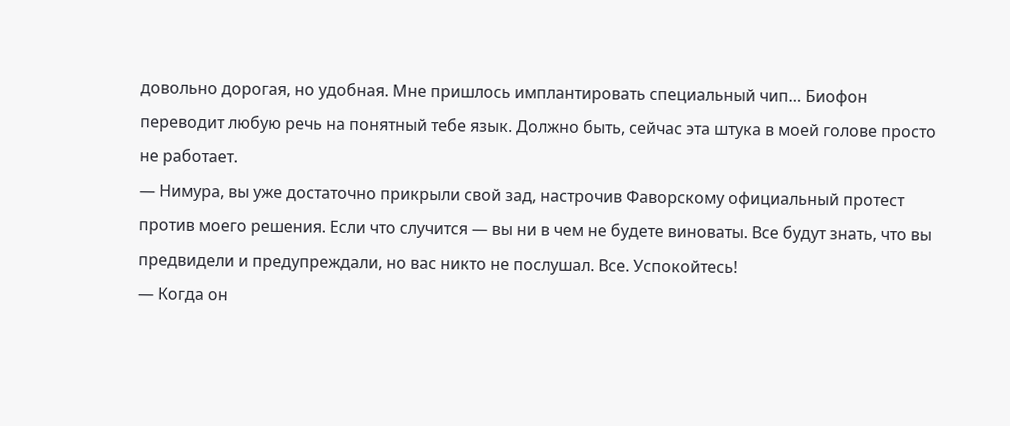довольно дорогая, но удобная. Мне пришлось имплантировать специальный чип… Биофон переводит любую речь на понятный тебе язык. Должно быть, сейчас эта штука в моей голове просто не работает.
— Нимура, вы уже достаточно прикрыли свой зад, настрочив Фаворскому официальный протест против моего решения. Если что случится — вы ни в чем не будете виноваты. Все будут знать, что вы предвидели и предупреждали, но вас никто не послушал. Все. Успокойтесь!
— Когда он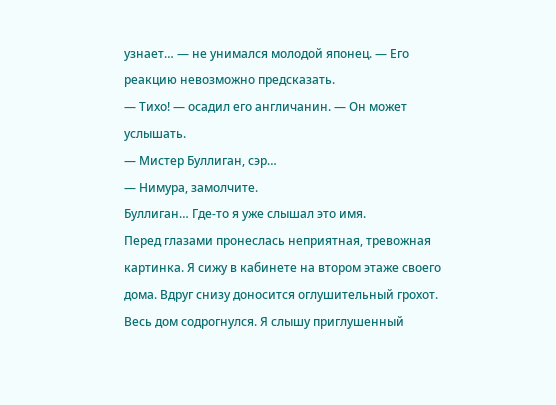узнает… — не унимался молодой японец. — Его реакцию невозможно предсказать.
— Тихо! — осадил его англичанин. — Он может услышать.
— Мистер Буллиган, сэр…
— Нимура, замолчите.
Буллиган… Где-то я уже слышал это имя.
Перед глазами пронеслась неприятная, тревожная картинка. Я сижу в кабинете на втором этаже своего дома. Вдруг снизу доносится оглушительный грохот. Весь дом содрогнулся. Я слышу приглушенный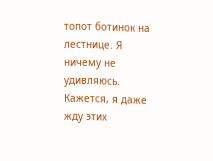топот ботинок на лестнице. Я ничему не удивляюсь. Кажется, я даже жду этих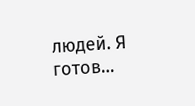людей. Я готов…